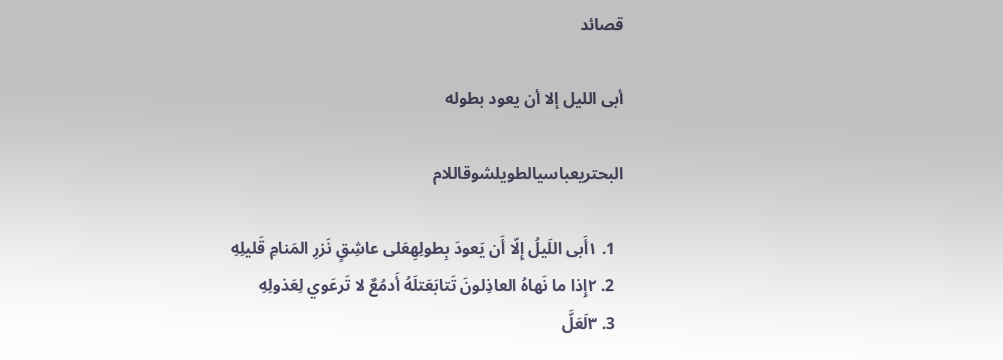قصائد

أبى الليل إلا أن يعود بطوله

البحتريعباسيالطويلشوقاللام

  1. ١أَبى اللَيلُ إِلّا أَن يَعودَ بِطولِهِعَلى عاشِقٍ نَزرِ المَنامِ قَليلِهِ
  2. ٢إِذا ما نَهاهُ العاذِلونَ تَتابَعَتلَهُ أَدمُعٌ لا تَرعَوي لِعَذولِهِ
  3. ٣لَعَلَّ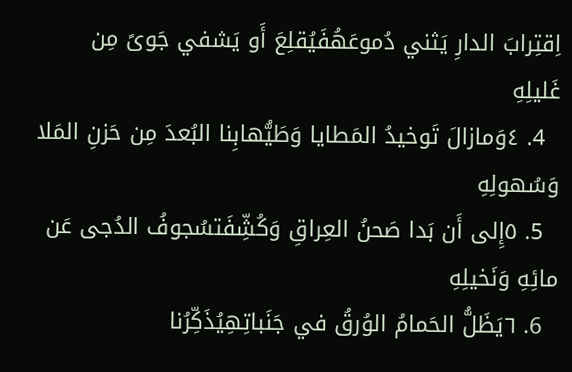اِقتِرابَ الدارِ يَثني دُموعَهُفَيُقلِعَ أَو يَشفي جَوىً مِن غَليلِهِ
  4. ٤وَمازالَ تَوخيدُ المَطايا وَطَيُّهابِنا البُعدَ مِن حَزنِ المَلا وَسُهولِهِ
  5. ٥إِلى أَن بَدا صَحنُ العِراقِ وَكُشِّفَتسُجوفُ الدُجى عَن مائِهِ وَنَخيلِهِ
  6. ٦يَظَلُّ الحَمامُ الوُرقُ في جَنَباتِهِيُذَكِّرُنا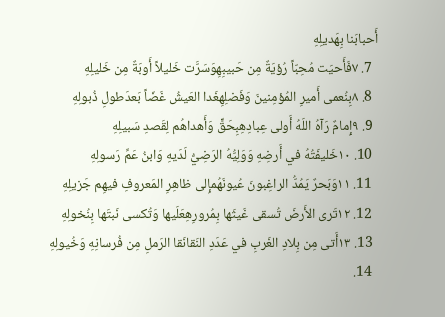أَحبابَنا بِهَديلِهِ
  7. ٧فَأَحيَت مُحِبّاً رُؤيَةٌ مِن حَبيبِهِوَسَرَّت خَليلاً أَوبَةٌ مِن خَليلِهِ
  8. ٨بِنُعمى أَميرِ المُؤمِنينَ وَفَضلِهِغَدا العَيشُ غَضّاً بَعدَطولِ ذُبولِهِ
  9. ٩إِمامٌ رَآهُ اللَهُ أَولى عِبادِهِبِحَقٍّ وَأَهداهُم لِقَصدِ سَبيلِهِ
  10. ١٠خَليفَتُهُ في أَرضِهِ وَوَلِيُّهُ الرَضِيُّ لَدَيهِ وَابنُ عَمِّ رَسولِهِ
  11. ١١وَبَحرٌ يَمُدُّ الراغِبونَ عُيونَهُمإِلى ظاهِرِ المَعروفِ فيهِم جَزيلِهِ
  12. ١٢تَرى الأَرضَ تُسقى غَيثَها بِمُرورِهِعَلَيها وَتُكسى نَبتَها بِنُخولِهِ
  13. ١٣أَتى مِن بِلادِ الغَربِ في عَدَدِ النَقانَقا الرَملِ مِن فُرسانِهِ وَخُيولِهِ
  14.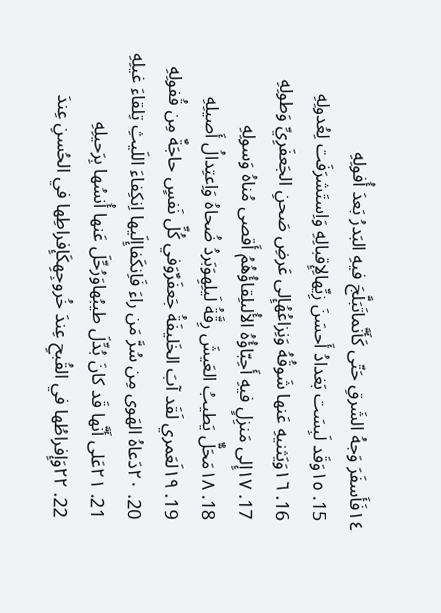١٤فَأَسفَرَ وَجهُ الشَرقِ حَتّى كَأَنَّماتَبَلَّجَ فيهِ البَدرُ بَعدَ أُفولِهِ
  15. ١٥وَقَد لَبِسَت بَغدادُ أَحسَنَ زِيِّهالِإِقبالِهِ وَاِستَشرَفَت لِعُدولِهِ
  16. ١٦وَيَثنيهِ عَنها شَوقُهُ وَنِزاعُهُإِلى عَرضِ صَحنِ الجَعفَرِيِّ وَطولِهِ
  17. ١٧إِلى مَنزِلٍ فيهِ أَحِبّاؤُهُ الأُلىلِقاؤُهُمُ أَقصى مُناهُ وَسولِهِ
  18. ١٨مَحَلٌّ يَطيبُ العَيشَ رِقَّةُ لَيلِهِوَبَردُ ضُحاهُ وَاِعتِدالُ أَصيلِهِ
  19. ١٩لَعَمري لَقَد آبَ الخَليفَةُ جَعفَرٌوَفي كُلِّ نَفسٍ حاجَةٌ مِن قُفولِهِ
  20. ٢٠دَعاهُ الهَوى مِن سُرَّ مَن راءَ فَاِنكَفاإِلَيها اِنكِفاءَ اللَيثِ تِلقاءَ غيلِهِ
  21. ٢١عَلى أَنَّها قَد كانَ بُدِّلَ طيبُهاوَرُحِّلَ عَنها أُنسُها بِرَحيلِهِ
  22. ٢٢وَإِفراطُها في القُبحِ عِندَ خُروجِهِكَإِفراطِها في الحُسنِ عِندَ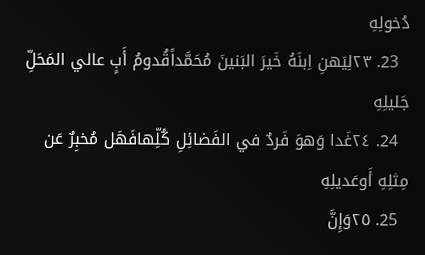دُخولِهِ
  23. ٢٣لِيَهنِ اِبنَهُ خَيرَ البَنينَ مُحَمَّداًقُدومُ أَبٍ عالي المَحَلِّ جَليلِهِ
  24. ٢٤غَدا وَهوَ فَردٌ في الفَضائِلِ كُلِّهافَهَل مُخبِرٌ عَن مِثلِهِ أَوعَديلِهِ
  25. ٢٥وَإِنَّ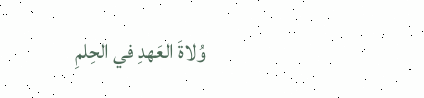وُلاةَ العَهدِ في الحِلمِ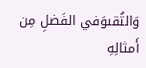وَالتُقىوَفي الفَضلِ مِن أَمثالِهِ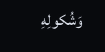وَشُكولِهِ